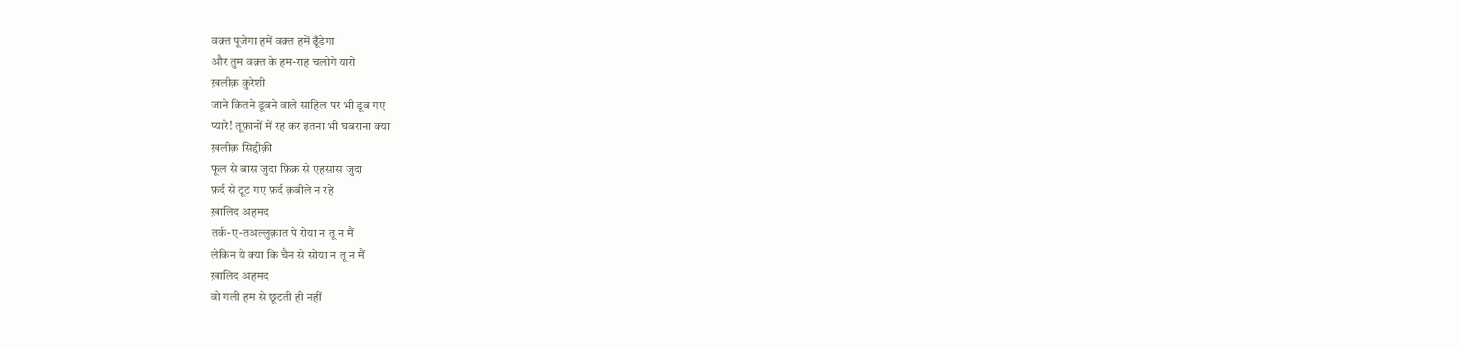वक़्त पूजेगा हमें वक़्त हमें ढूँडेगा
और तुम वक़्त के हम-राह चलोगे यारो
ख़लीक़ कुरेशी
जाने कितने डूबने वाले साहिल पर भी डूब गए
प्यारे! तूफ़ानों में रह कर इतना भी घबराना क्या
ख़लीक़ सिद्दीक़ी
फूल से बास जुदा फ़िक्र से एहसास जुदा
फ़र्द से टूट गए फ़र्द क़बीले न रहे
ख़ालिद अहमद
तर्क-ए-तअल्लुक़ात पे रोया न तू न मैं
लेकिन ये क्या कि चैन से सोया न तू न मैं
ख़ालिद अहमद
वो गली हम से छूटती ही नहीं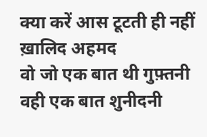क्या करें आस टूटती ही नहीं
ख़ालिद अहमद
वो जो एक बात थी गुफ़्तनी वही एक बात शुनीदनी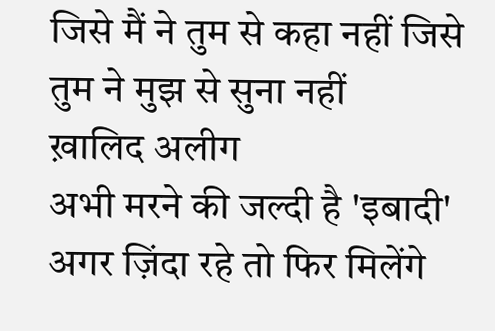जिसे मैं ने तुम से कहा नहीं जिसे तुम ने मुझ से सुना नहीं
ख़ालिद अलीग
अभी मरने की जल्दी है 'इबादी'
अगर ज़िंदा रहे तो फिर मिलेंगे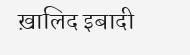ख़ालिद इबादी